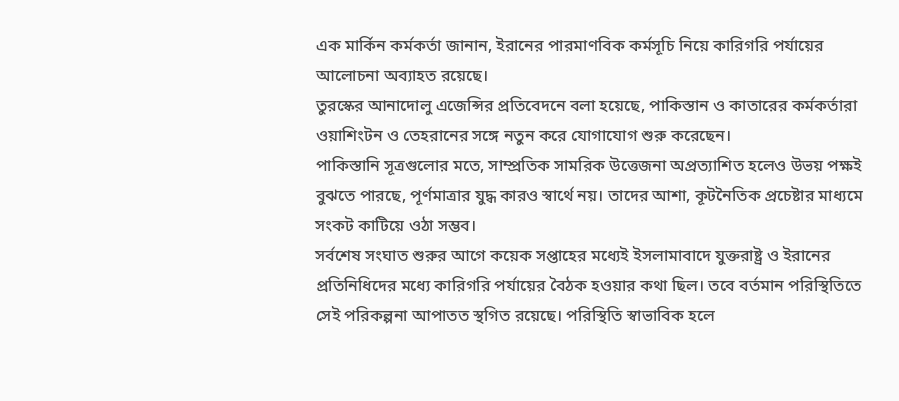এক মার্কিন কর্মকর্তা জানান, ইরানের পারমাণবিক কর্মসূচি নিয়ে কারিগরি পর্যায়ের আলোচনা অব্যাহত রয়েছে।
তুরস্কের আনাদোলু এজেন্সির প্রতিবেদনে বলা হয়েছে, পাকিস্তান ও কাতারের কর্মকর্তারা ওয়াশিংটন ও তেহরানের সঙ্গে নতুন করে যোগাযোগ শুরু করেছেন।
পাকিস্তানি সূত্রগুলোর মতে, সাম্প্রতিক সামরিক উত্তেজনা অপ্রত্যাশিত হলেও উভয় পক্ষই বুঝতে পারছে, পূর্ণমাত্রার যুদ্ধ কারও স্বার্থে নয়। তাদের আশা, কূটনৈতিক প্রচেষ্টার মাধ্যমে সংকট কাটিয়ে ওঠা সম্ভব।
সর্বশেষ সংঘাত শুরুর আগে কয়েক সপ্তাহের মধ্যেই ইসলামাবাদে যুক্তরাষ্ট্র ও ইরানের প্রতিনিধিদের মধ্যে কারিগরি পর্যায়ের বৈঠক হওয়ার কথা ছিল। তবে বর্তমান পরিস্থিতিতে সেই পরিকল্পনা আপাতত স্থগিত রয়েছে। পরিস্থিতি স্বাভাবিক হলে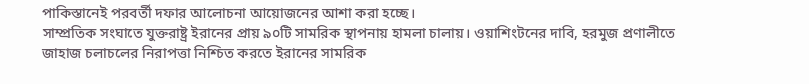পাকিস্তানেই পরবর্তী দফার আলোচনা আয়োজনের আশা করা হচ্ছে।
সাম্প্রতিক সংঘাতে যুক্তরাষ্ট্র ইরানের প্রায় ৯০টি সামরিক স্থাপনায় হামলা চালায়। ওয়াশিংটনের দাবি, হরমুজ প্রণালীতে জাহাজ চলাচলের নিরাপত্তা নিশ্চিত করতে ইরানের সামরিক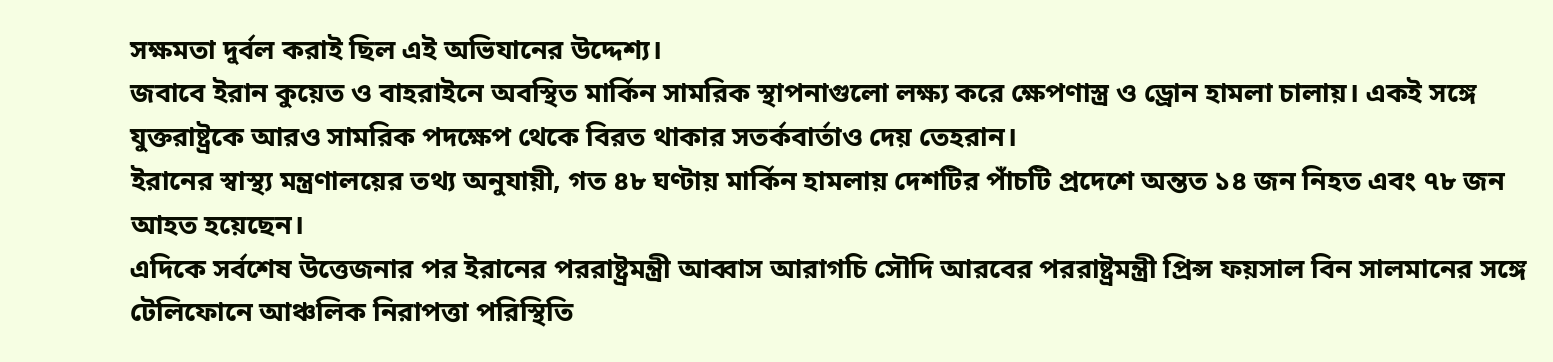সক্ষমতা দুর্বল করাই ছিল এই অভিযানের উদ্দেশ্য।
জবাবে ইরান কুয়েত ও বাহরাইনে অবস্থিত মার্কিন সামরিক স্থাপনাগুলো লক্ষ্য করে ক্ষেপণাস্ত্র ও ড্রোন হামলা চালায়। একই সঙ্গে যুক্তরাষ্ট্রকে আরও সামরিক পদক্ষেপ থেকে বিরত থাকার সতর্কবার্তাও দেয় তেহরান।
ইরানের স্বাস্থ্য মন্ত্রণালয়ের তথ্য অনুযায়ী, গত ৪৮ ঘণ্টায় মার্কিন হামলায় দেশটির পাঁচটি প্রদেশে অন্তত ১৪ জন নিহত এবং ৭৮ জন আহত হয়েছেন।
এদিকে সর্বশেষ উত্তেজনার পর ইরানের পররাষ্ট্রমন্ত্রী আব্বাস আরাগচি সৌদি আরবের পররাষ্ট্রমন্ত্রী প্রিন্স ফয়সাল বিন সালমানের সঙ্গে টেলিফোনে আঞ্চলিক নিরাপত্তা পরিস্থিতি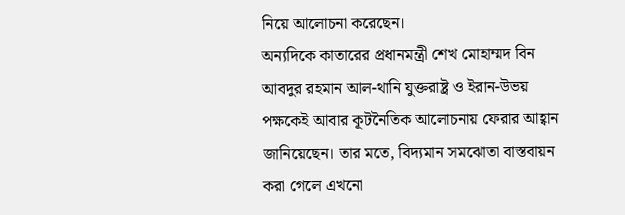নিয়ে আলোচনা করেছেন।
অন্যদিকে কাতারের প্রধানমন্ত্রী শেখ মোহাম্মদ বিন আবদুর রহমান আল-থানি যুক্তরাষ্ট্র ও ইরান-উভয় পক্ষকেই আবার কূটনৈতিক আলোচনায় ফেরার আহ্বান জানিয়েছেন। তার মতে, বিদ্যমান সমঝোতা বাস্তবায়ন করা গেলে এখনো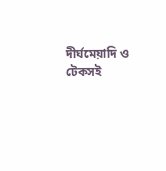দীর্ঘমেয়াদি ও টেকসই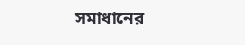সমাধানের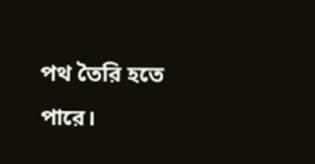পথ তৈরি হতে পারে।